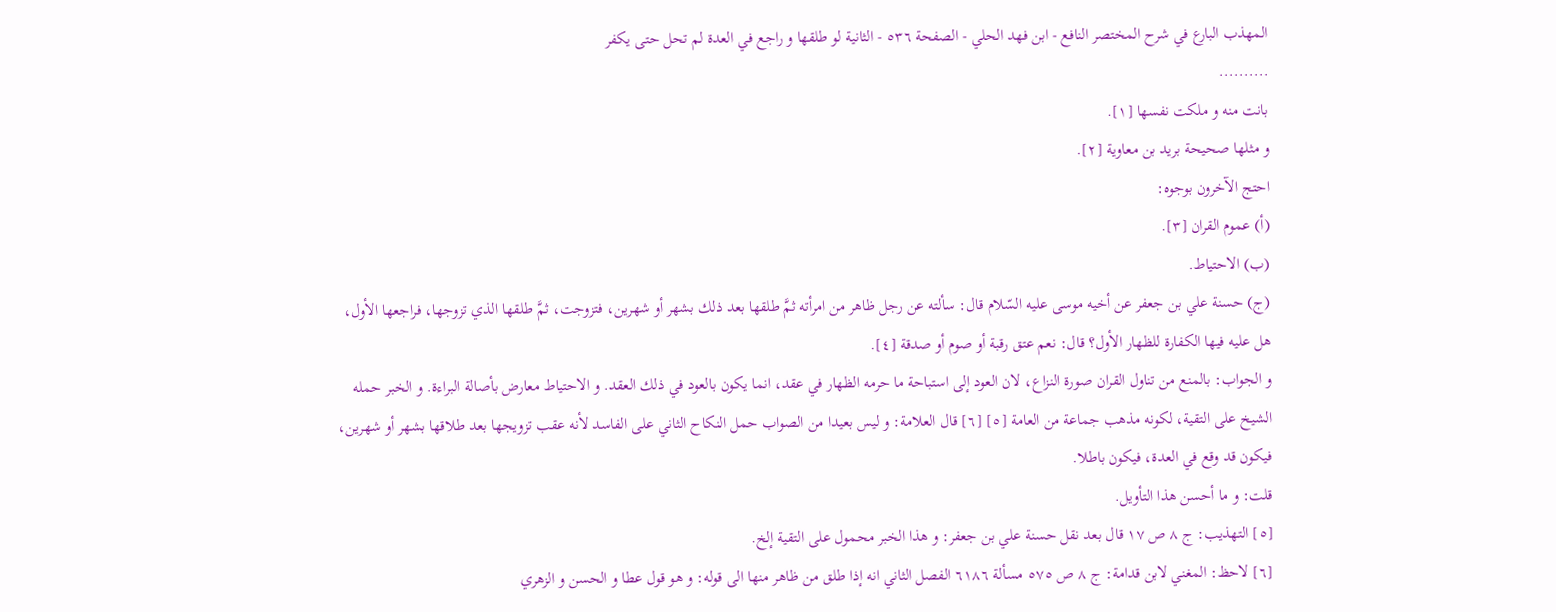المهذب البارع في شرح المختصر النافع - ابن فهد الحلي - الصفحة ٥٣٦ - الثانية لو طلقها و راجع في العدة لم تحل حتى يكفر
..........
بانت منه و ملكت نفسها [١].
و مثلها صحيحة بريد بن معاوية [٢].
احتج الآخرون بوجوه:
(أ) عموم القران [٣].
(ب) الاحتياط.
(ج) حسنة علي بن جعفر عن أخيه موسى عليه السّلام قال: سألته عن رجل ظاهر من امرأته ثمَّ طلقها بعد ذلك بشهر أو شهرين، فتزوجت، ثمَّ طلقها الذي تزوجها، فراجعها الأول، هل عليه فيها الكفارة للظهار الأول؟ قال: نعم عتق رقبة أو صوم أو صدقة [٤].
و الجواب: بالمنع من تناول القران صورة النزاع، لان العود إلى استباحة ما حرمه الظهار في عقد، انما يكون بالعود في ذلك العقد. و الاحتياط معارض بأصالة البراءة. و الخبر حمله الشيخ على التقية، لكونه مذهب جماعة من العامة [٥] [٦] قال العلامة: و ليس بعيدا من الصواب حمل النكاح الثاني على الفاسد لأنه عقب تزويجها بعد طلاقها بشهر أو شهرين، فيكون قد وقع في العدة، فيكون باطلا.
قلت: و ما أحسن هذا التأويل.
[٥] التهذيب: ج ٨ ص ١٧ قال بعد نقل حسنة علي بن جعفر: و هذا الخبر محمول على التقية إلخ.
[٦] لاحظ: المغني لابن قدامة: ج ٨ ص ٥٧٥ مسألة ٦١٨٦ الفصل الثاني انه إذا طلق من ظاهر منها الى قوله: و هو قول عطا و الحسن و الزهري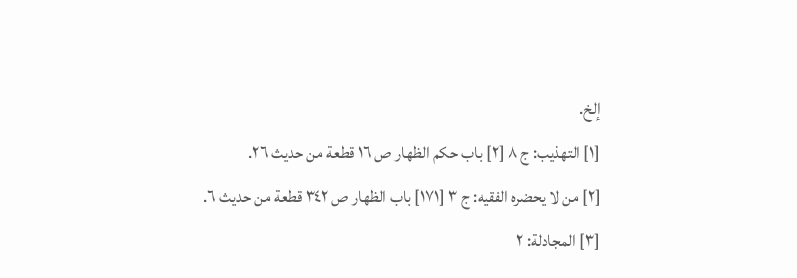إلخ.
[١] التهذيب: ج ٨ [٢] باب حكم الظهار ص ١٦ قطعة من حديث ٢٦.
[٢] من لا يحضره الفقيه: ج ٣ [١٧١] باب الظهار ص ٣٤٢ قطعة من حديث ٦.
[٣] المجادلة: ٢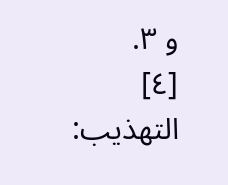و ٣.
[٤] التهذيب: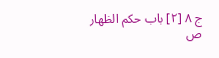ج ٨ [٢] باب حكم الظهار ص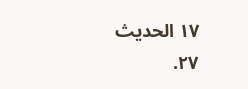١٧ الحديث ٢٧.